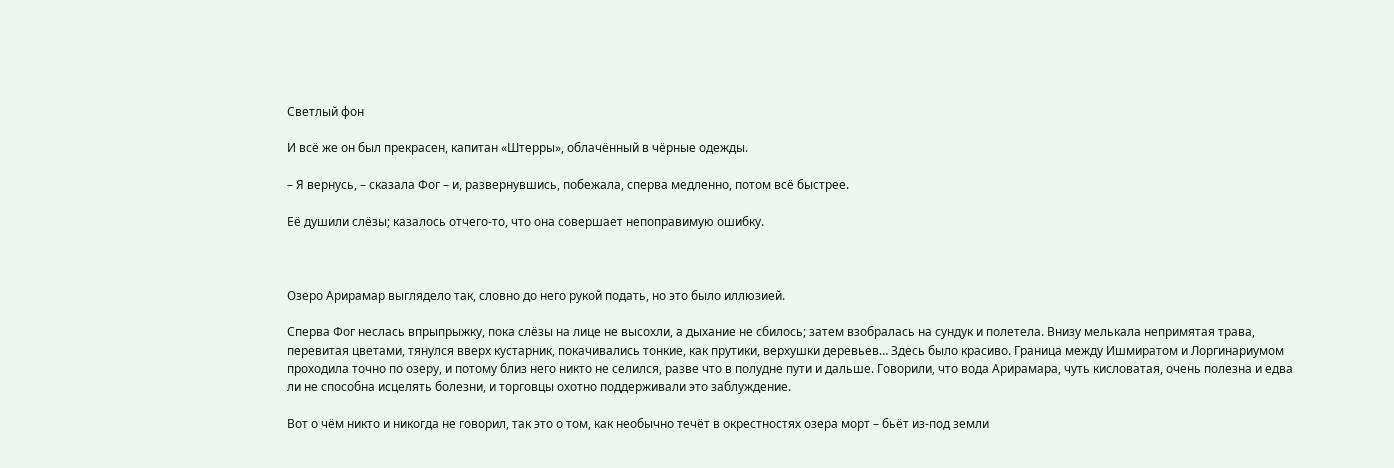Светлый фон

И всё же он был прекрасен, капитан «Штерры», облачённый в чёрные одежды.

– Я вернусь, – сказала Фог – и, развернувшись, побежала, сперва медленно, потом всё быстрее.

Её душили слёзы; казалось отчего-то, что она совершает непоправимую ошибку.



Озеро Арирамар выглядело так, словно до него рукой подать, но это было иллюзией.

Сперва Фог неслась впрыпрыжку, пока слёзы на лице не высохли, а дыхание не сбилось; затем взобралась на сундук и полетела. Внизу мелькала непримятая трава, перевитая цветами, тянулся вверх кустарник, покачивались тонкие, как прутики, верхушки деревьев… Здесь было красиво. Граница между Ишмиратом и Лоргинариумом проходила точно по озеру, и потому близ него никто не селился, разве что в полудне пути и дальше. Говорили, что вода Арирамара, чуть кисловатая, очень полезна и едва ли не способна исцелять болезни, и торговцы охотно поддерживали это заблуждение.

Вот о чём никто и никогда не говорил, так это о том, как необычно течёт в окрестностях озера морт – бьёт из-под земли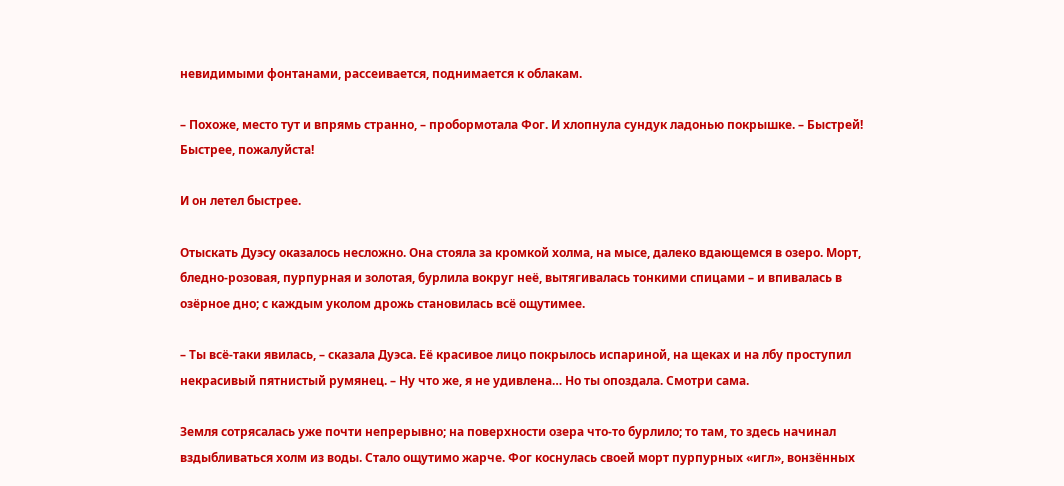невидимыми фонтанами, рассеивается, поднимается к облакам.

– Похоже, место тут и впрямь странно, – пробормотала Фог. И хлопнула сундук ладонью покрышке. – Быстрей! Быстрее, пожалуйста!

И он летел быстрее.

Отыскать Дуэсу оказалось несложно. Она стояла за кромкой холма, на мысе, далеко вдающемся в озеро. Морт, бледно-розовая, пурпурная и золотая, бурлила вокруг неё, вытягивалась тонкими спицами – и впивалась в озёрное дно; с каждым уколом дрожь становилась всё ощутимее.

– Ты всё-таки явилась, – сказала Дуэса. Её красивое лицо покрылось испариной, на щеках и на лбу проступил некрасивый пятнистый румянец. – Ну что же, я не удивлена… Но ты опоздала. Смотри сама.

Земля сотрясалась уже почти непрерывно; на поверхности озера что-то бурлило; то там, то здесь начинал вздыбливаться холм из воды. Стало ощутимо жарче. Фог коснулась своей морт пурпурных «игл», вонзённых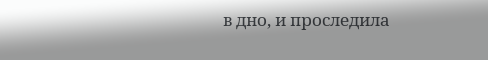в дно, и проследила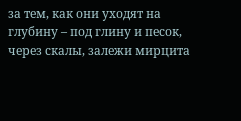за тем, как они уходят на глубину – под глину и песок, через скалы, залежи мирцита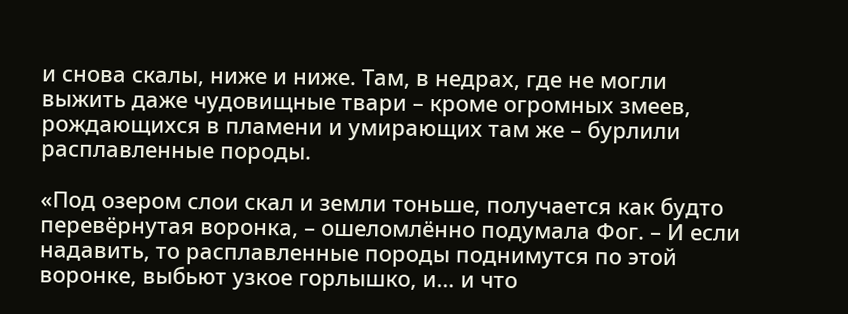и снова скалы, ниже и ниже. Там, в недрах, где не могли выжить даже чудовищные твари – кроме огромных змеев, рождающихся в пламени и умирающих там же – бурлили расплавленные породы.

«Под озером слои скал и земли тоньше, получается как будто перевёрнутая воронка, – ошеломлённо подумала Фог. – И если надавить, то расплавленные породы поднимутся по этой воронке, выбьют узкое горлышко, и… и что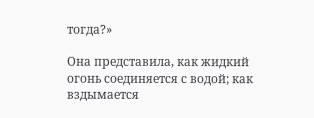тогда?»

Она представила, как жидкий огонь соединяется с водой; как вздымается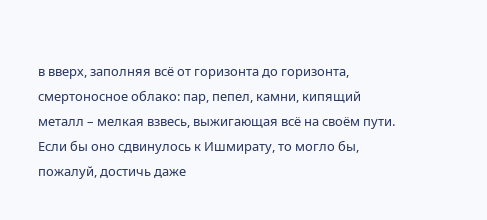в вверх, заполняя всё от горизонта до горизонта, смертоносное облако: пар, пепел, камни, кипящий металл – мелкая взвесь, выжигающая всё на своём пути. Если бы оно сдвинулось к Ишмирату, то могло бы, пожалуй, достичь даже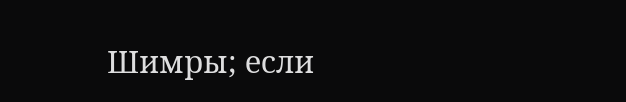Шимры; если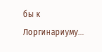бы к Лоргинариуму…